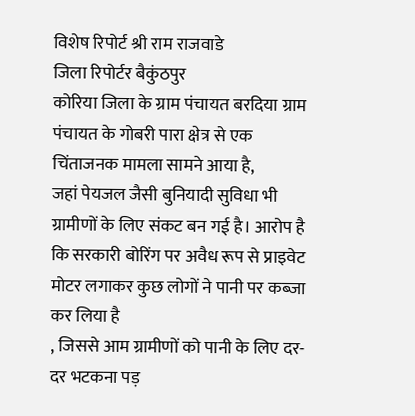विशेष रिपोर्ट श्री राम राजवाडे
जिला रिपोर्टर बैकुंठपुर
कोरिया जिला के ग्राम पंचायत बरदिया ग्राम पंचायत के गोबरी पारा क्षेत्र से एक चिंताजनक मामला सामने आया है,
जहां पेयजल जैसी बुनियादी सुविधा भी ग्रामीणों के लिए संकट बन गई है। आरोप है कि सरकारी बोरिंग पर अवैध रूप से प्राइवेट मोटर लगाकर कुछ लोगों ने पानी पर कब्जा कर लिया है
, जिससे आम ग्रामीणों को पानी के लिए दर-दर भटकना पड़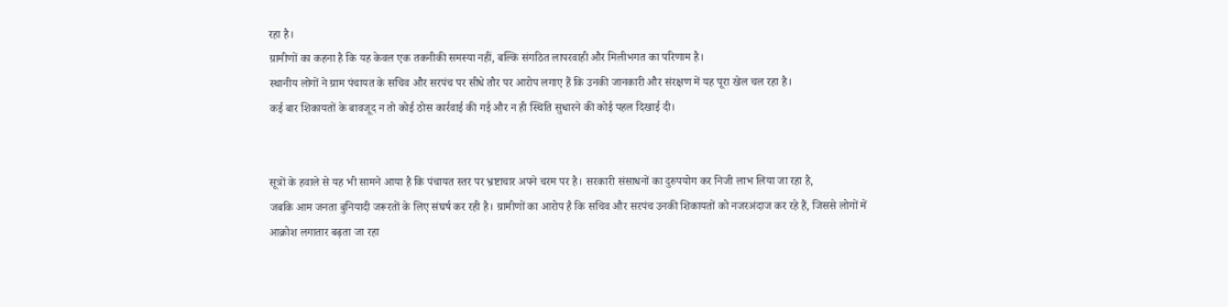रहा है।
ग्रामीणों का कहना है कि यह केवल एक तकनीकी समस्या नहीं, बल्कि संगठित लापरवाही और मिलीभगत का परिणाम है।
स्थानीय लोगों ने ग्राम पंचायत के सचिव और सरपंच पर सीधे तौर पर आरोप लगाए हैं कि उनकी जानकारी और संरक्षण में यह पूरा खेल चल रहा है।
कई बार शिकायतों के बावजूद न तो कोई ठोस कार्रवाई की गई और न ही स्थिति सुधारने की कोई पहल दिखाई दी।


सूत्रों के हवाले से यह भी सामने आया है कि पंचायत स्तर पर भ्रष्टाचार अपने चरम पर है। सरकारी संसाधनों का दुरुपयोग कर निजी लाभ लिया जा रहा है,
जबकि आम जनता बुनियादी जरूरतों के लिए संघर्ष कर रही है। ग्रामीणों का आरोप है कि सचिव और सरपंच उनकी शिकायतों को नजरअंदाज कर रहे हैं, जिससे लोगों में आक्रोश लगातार बढ़ता जा रहा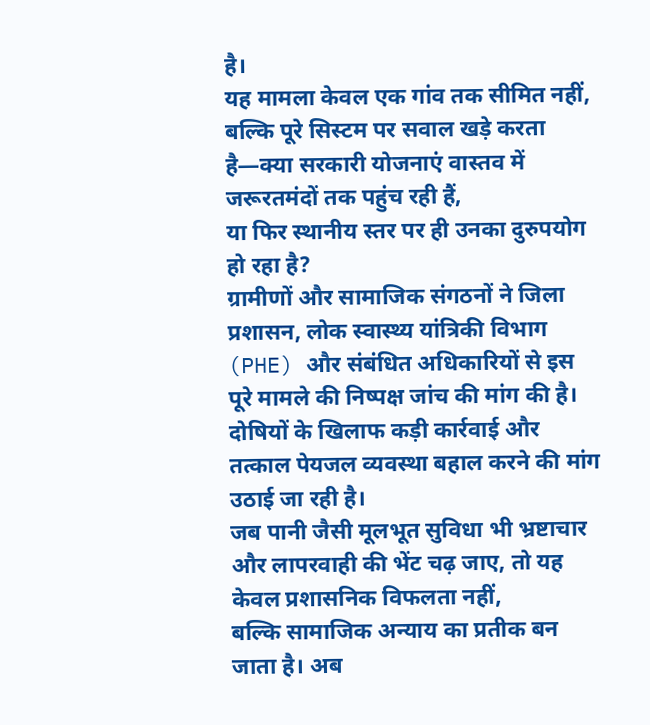है।
यह मामला केवल एक गांव तक सीमित नहीं, बल्कि पूरे सिस्टम पर सवाल खड़े करता है—क्या सरकारी योजनाएं वास्तव में जरूरतमंदों तक पहुंच रही हैं,
या फिर स्थानीय स्तर पर ही उनका दुरुपयोग हो रहा है?
ग्रामीणों और सामाजिक संगठनों ने जिला प्रशासन, लोक स्वास्थ्य यांत्रिकी विभाग (PHE) और संबंधित अधिकारियों से इस पूरे मामले की निष्पक्ष जांच की मांग की है।
दोषियों के खिलाफ कड़ी कार्रवाई और तत्काल पेयजल व्यवस्था बहाल करने की मांग उठाई जा रही है।
जब पानी जैसी मूलभूत सुविधा भी भ्रष्टाचार और लापरवाही की भेंट चढ़ जाए, तो यह केवल प्रशासनिक विफलता नहीं,
बल्कि सामाजिक अन्याय का प्रतीक बन जाता है। अब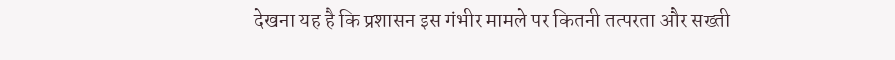देखना यह है कि प्रशासन इस गंभीर मामले पर कितनी तत्परता और सख्ती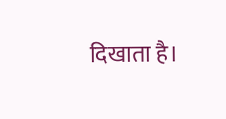दिखाता है।